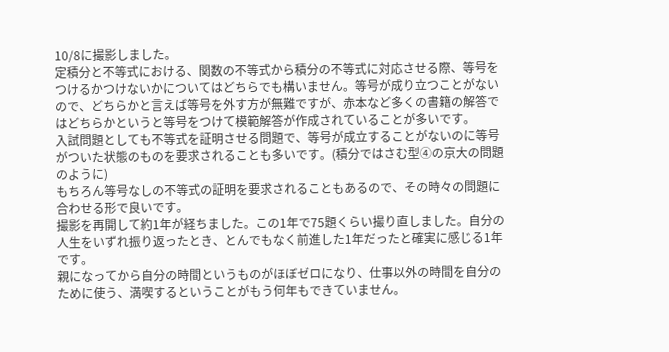10/8に撮影しました。
定積分と不等式における、関数の不等式から積分の不等式に対応させる際、等号をつけるかつけないかについてはどちらでも構いません。等号が成り立つことがないので、どちらかと言えば等号を外す方が無難ですが、赤本など多くの書籍の解答ではどちらかというと等号をつけて模範解答が作成されていることが多いです。
入試問題としても不等式を証明させる問題で、等号が成立することがないのに等号がついた状態のものを要求されることも多いです。(積分ではさむ型④の京大の問題のように)
もちろん等号なしの不等式の証明を要求されることもあるので、その時々の問題に合わせる形で良いです。
撮影を再開して約1年が経ちました。この1年で75題くらい撮り直しました。自分の人生をいずれ振り返ったとき、とんでもなく前進した1年だったと確実に感じる1年です。
親になってから自分の時間というものがほぼゼロになり、仕事以外の時間を自分のために使う、満喫するということがもう何年もできていません。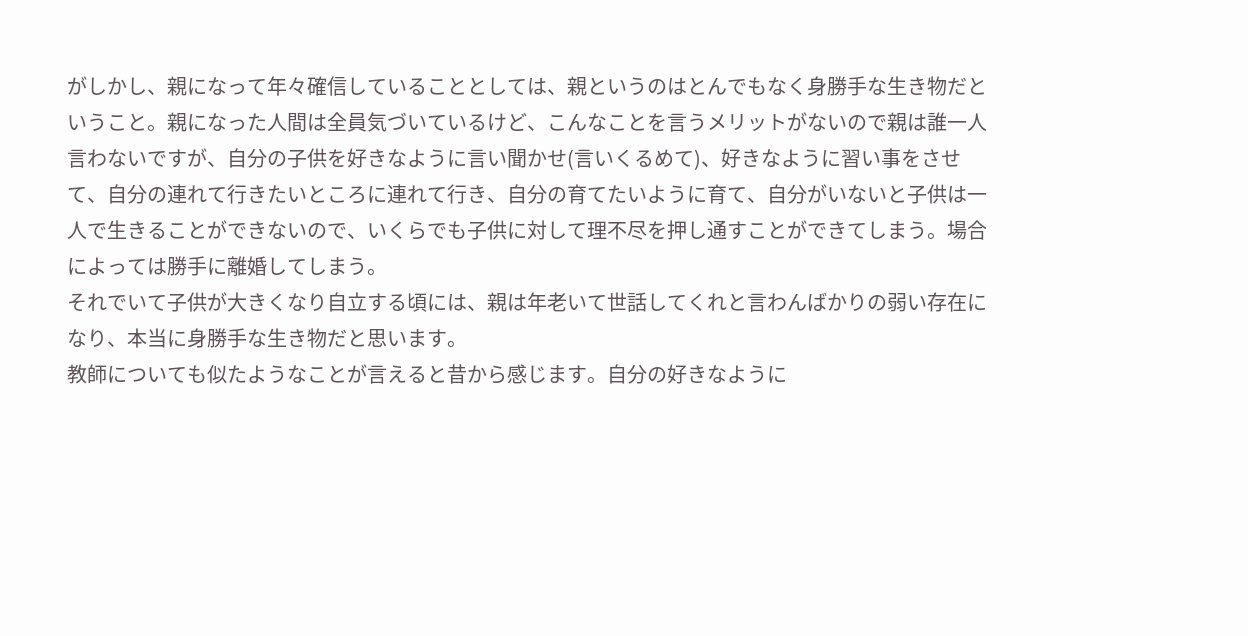がしかし、親になって年々確信していることとしては、親というのはとんでもなく身勝手な生き物だということ。親になった人間は全員気づいているけど、こんなことを言うメリットがないので親は誰一人言わないですが、自分の子供を好きなように言い聞かせ(言いくるめて)、好きなように習い事をさせて、自分の連れて行きたいところに連れて行き、自分の育てたいように育て、自分がいないと子供は一人で生きることができないので、いくらでも子供に対して理不尽を押し通すことができてしまう。場合によっては勝手に離婚してしまう。
それでいて子供が大きくなり自立する頃には、親は年老いて世話してくれと言わんばかりの弱い存在になり、本当に身勝手な生き物だと思います。
教師についても似たようなことが言えると昔から感じます。自分の好きなように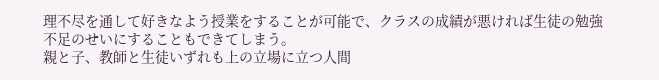理不尽を通して好きなよう授業をすることが可能で、クラスの成績が悪ければ生徒の勉強不足のせいにすることもできてしまう。
親と子、教師と生徒いずれも上の立場に立つ人間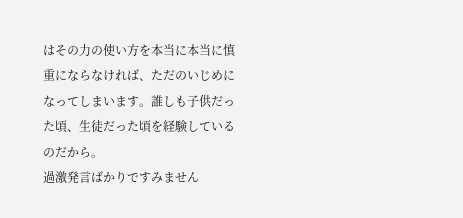はその力の使い方を本当に本当に慎重にならなければ、ただのいじめになってしまいます。誰しも子供だった頃、生徒だった頃を経験しているのだから。
過激発言ばかりですみません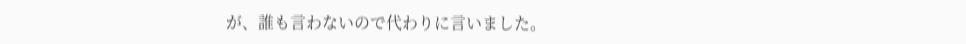が、誰も言わないので代わりに言いました。